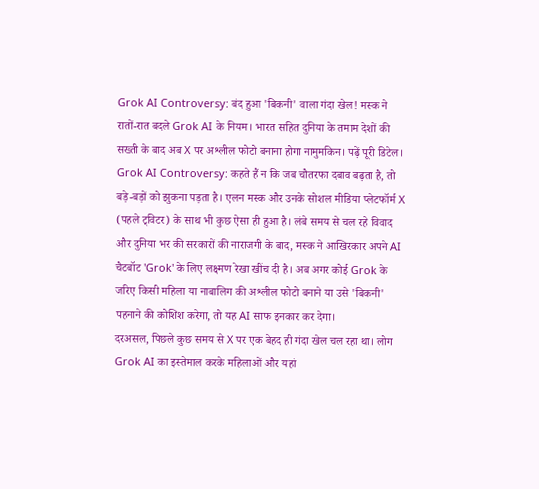Grok AI Controversy: बंद हुआ 'बिकनी' वाला गंदा खेल! मस्क ने रातों-रात बदले Grok AI के नियम। भारत सहित दुनिया के तमाम देशों की सख्ती के बाद अब X पर अश्लील फोटो बनाना होगा नामुमकिन। पढ़ें पूरी डिटेल।
Grok AI Controversy: कहते हैं न कि जब चौतरफा दबाव बढ़ता है, तो बड़े-बड़ों को झुकना पड़ता है। एलन मस्क और उनके सोशल मीडिया प्लेटफॉर्म X (पहले ट्विटर) के साथ भी कुछ ऐसा ही हुआ है। लंबे समय से चल रहे विवाद और दुनिया भर की सरकारों की नाराजगी के बाद, मस्क ने आखिरकार अपने AI चैटबॉट 'Grok' के लिए लक्ष्मण रेखा खींच दी है। अब अगर कोई Grok के जरिए किसी महिला या नाबालिग की अश्लील फोटो बनाने या उसे 'बिकनी' पहनाने की कोशिश करेगा, तो यह AI साफ इनकार कर देगा।
दरअसल, पिछले कुछ समय से X पर एक बेहद ही गंदा खेल चल रहा था। लोग Grok AI का इस्तेमाल करके महिलाओं और यहां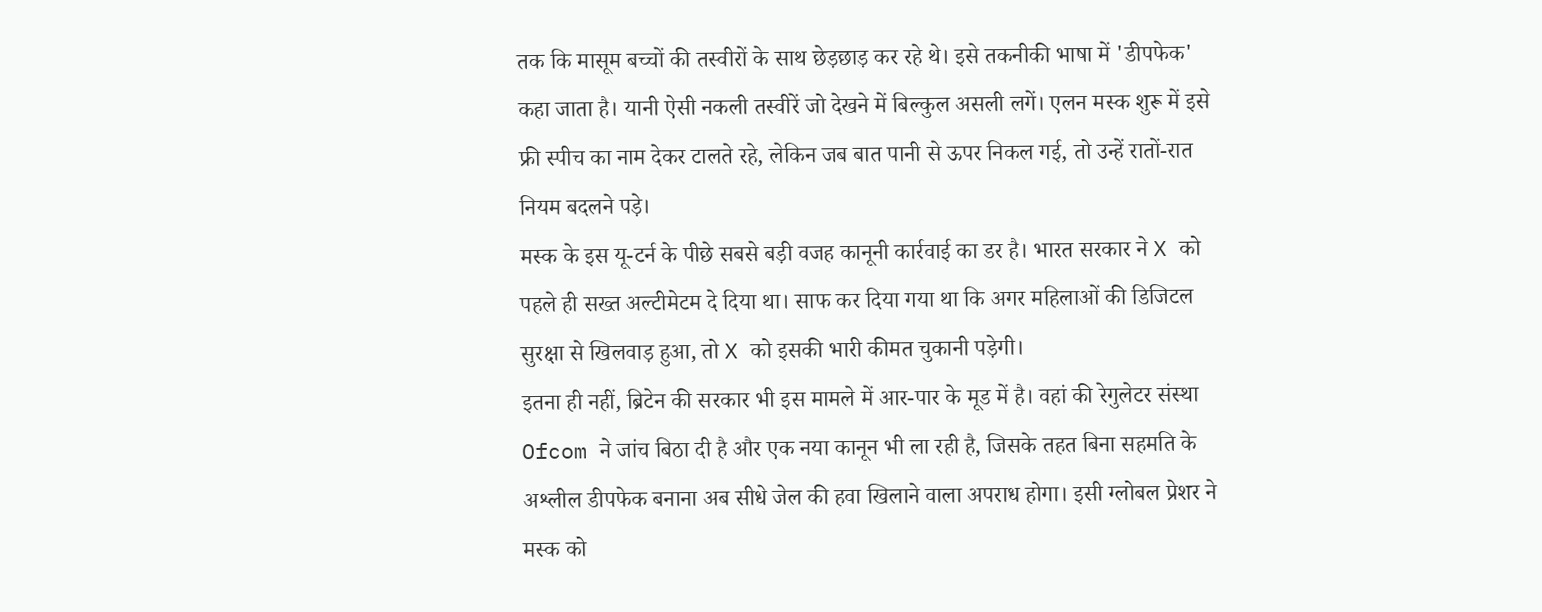तक कि मासूम बच्चों की तस्वीरों के साथ छेड़छाड़ कर रहे थे। इसे तकनीकी भाषा में 'डीपफेक' कहा जाता है। यानी ऐसी नकली तस्वीरें जो देखने में बिल्कुल असली लगें। एलन मस्क शुरू में इसे फ्री स्पीच का नाम देकर टालते रहे, लेकिन जब बात पानी से ऊपर निकल गई, तो उन्हें रातों-रात नियम बदलने पड़े।
मस्क के इस यू-टर्न के पीछे सबसे बड़ी वजह कानूनी कार्रवाई का डर है। भारत सरकार ने X को पहले ही सख्त अल्टीमेटम दे दिया था। साफ कर दिया गया था कि अगर महिलाओं की डिजिटल सुरक्षा से खिलवाड़ हुआ, तो X को इसकी भारी कीमत चुकानी पड़ेगी।
इतना ही नहीं, ब्रिटेन की सरकार भी इस मामले में आर-पार के मूड में है। वहां की रेगुलेटर संस्था Ofcom ने जांच बिठा दी है और एक नया कानून भी ला रही है, जिसके तहत बिना सहमति के अश्लील डीपफेक बनाना अब सीधे जेल की हवा खिलाने वाला अपराध होगा। इसी ग्लोबल प्रेशर ने मस्क को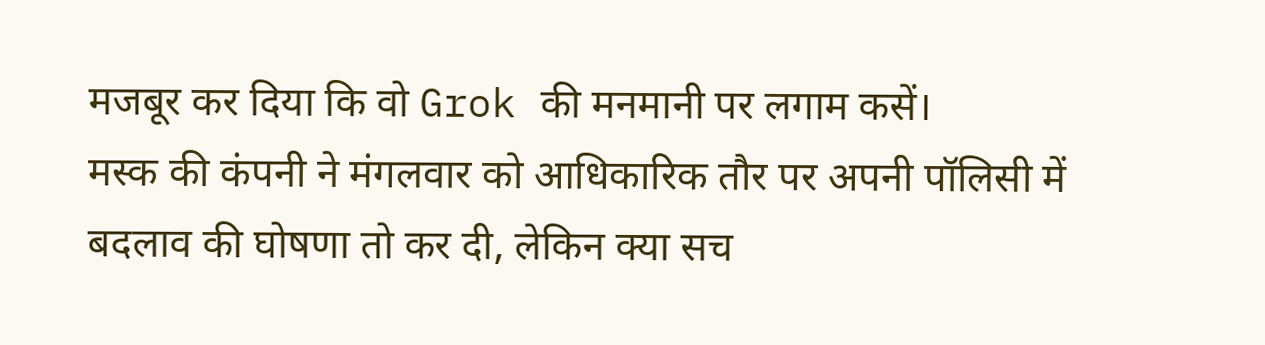मजबूर कर दिया कि वो Grok की मनमानी पर लगाम कसें।
मस्क की कंपनी ने मंगलवार को आधिकारिक तौर पर अपनी पॉलिसी में बदलाव की घोषणा तो कर दी, लेकिन क्या सच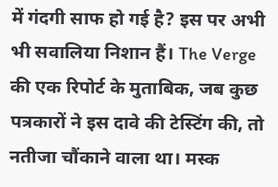में गंदगी साफ हो गई है? इस पर अभी भी सवालिया निशान हैं। The Verge की एक रिपोर्ट के मुताबिक, जब कुछ पत्रकारों ने इस दावे की टेस्टिंग की, तो नतीजा चौंकाने वाला था। मस्क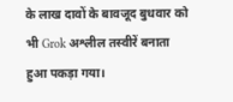के लाख दावों के बावजूद बुधवार को भी Grok अश्लील तस्वीरें बनाता हुआ पकड़ा गया।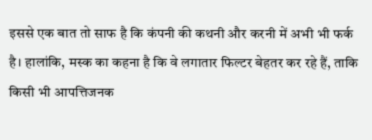इससे एक बात तो साफ है कि कंपनी की कथनी और करनी में अभी भी फर्क है। हालांकि, मस्क का कहना है कि वे लगातार फिल्टर बेहतर कर रहे हैं, ताकि किसी भी आपत्तिजनक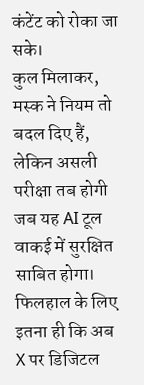कंटेंट को रोका जा सके।
कुल मिलाकर, मस्क ने नियम तो बदल दिए हैं, लेकिन असली परीक्षा तब होगी जब यह AI टूल वाकई में सुरक्षित साबित होगा। फिलहाल के लिए इतना ही कि अब X पर डिजिटल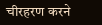चीरहरण करने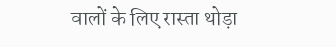वालों के लिए रास्ता थोड़ा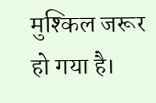मुश्किल जरूर हो गया है।